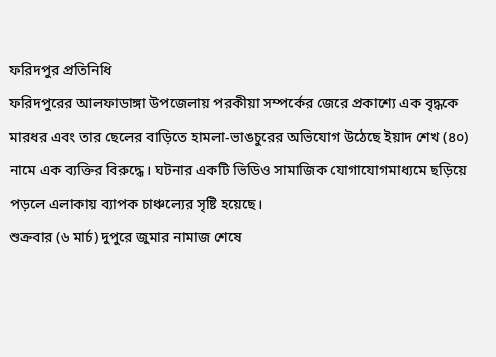ফরিদপুর প্রতিনিধি
ফরিদপুরের আলফাডাঙ্গা উপজেলায় পরকীয়া সম্পর্কের জেরে প্রকাশ্যে এক বৃদ্ধকে মারধর এবং তার ছেলের বাড়িতে হামলা-ভাঙচুরের অভিযোগ উঠেছে ইয়াদ শেখ (৪০) নামে এক ব্যক্তির বিরুদ্ধে। ঘটনার একটি ভিডিও সামাজিক যোগাযোগমাধ্যমে ছড়িয়ে পড়লে এলাকায় ব্যাপক চাঞ্চল্যের সৃষ্টি হয়েছে।
শুক্রবার (৬ মার্চ) দুপুরে জুমার নামাজ শেষে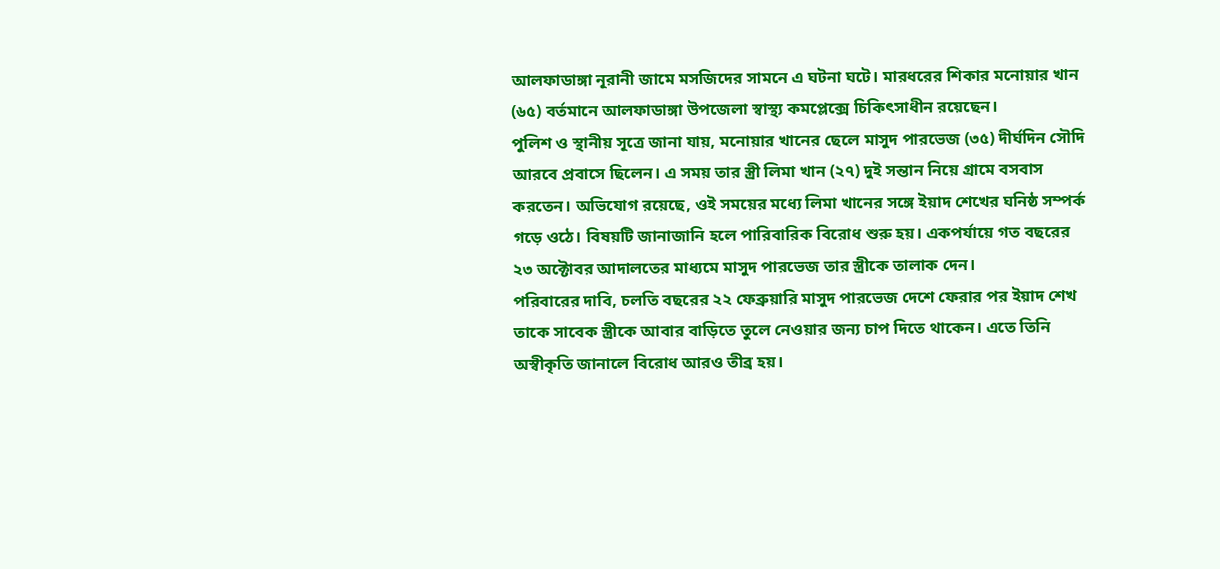আলফাডাঙ্গা নূরানী জামে মসজিদের সামনে এ ঘটনা ঘটে। মারধরের শিকার মনোয়ার খান (৬৫) বর্তমানে আলফাডাঙ্গা উপজেলা স্বাস্থ্য কমপ্লেক্সে চিকিৎসাধীন রয়েছেন।
পুলিশ ও স্থানীয় সূত্রে জানা যায়, মনোয়ার খানের ছেলে মাসুদ পারভেজ (৩৫) দীর্ঘদিন সৌদি আরবে প্রবাসে ছিলেন। এ সময় তার স্ত্রী লিমা খান (২৭) দুই সন্তান নিয়ে গ্রামে বসবাস করতেন। অভিযোগ রয়েছে, ওই সময়ের মধ্যে লিমা খানের সঙ্গে ইয়াদ শেখের ঘনিষ্ঠ সম্পর্ক গড়ে ওঠে। বিষয়টি জানাজানি হলে পারিবারিক বিরোধ শুরু হয়। একপর্যায়ে গত বছরের ২৩ অক্টোবর আদালতের মাধ্যমে মাসুদ পারভেজ তার স্ত্রীকে তালাক দেন।
পরিবারের দাবি, চলতি বছরের ২২ ফেব্রুয়ারি মাসুদ পারভেজ দেশে ফেরার পর ইয়াদ শেখ তাকে সাবেক স্ত্রীকে আবার বাড়িতে তুলে নেওয়ার জন্য চাপ দিতে থাকেন। এতে তিনি অস্বীকৃতি জানালে বিরোধ আরও তীব্র হয়।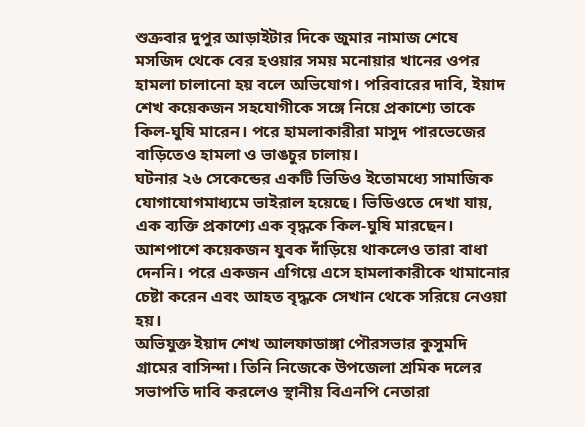শুক্রবার দুপুর আড়াইটার দিকে জুমার নামাজ শেষে মসজিদ থেকে বের হওয়ার সময় মনোয়ার খানের ওপর হামলা চালানো হয় বলে অভিযোগ। পরিবারের দাবি, ইয়াদ শেখ কয়েকজন সহযোগীকে সঙ্গে নিয়ে প্রকাশ্যে তাকে কিল-ঘুষি মারেন। পরে হামলাকারীরা মাসুদ পারভেজের বাড়িতেও হামলা ও ভাঙচুর চালায়।
ঘটনার ২৬ সেকেন্ডের একটি ভিডিও ইতোমধ্যে সামাজিক যোগাযোগমাধ্যমে ভাইরাল হয়েছে। ভিডিওতে দেখা যায়, এক ব্যক্তি প্রকাশ্যে এক বৃদ্ধকে কিল-ঘুষি মারছেন। আশপাশে কয়েকজন যুবক দাঁড়িয়ে থাকলেও তারা বাধা দেননি। পরে একজন এগিয়ে এসে হামলাকারীকে থামানোর চেষ্টা করেন এবং আহত বৃদ্ধকে সেখান থেকে সরিয়ে নেওয়া হয়।
অভিযুক্ত ইয়াদ শেখ আলফাডাঙ্গা পৌরসভার কুসুমদি গ্রামের বাসিন্দা। তিনি নিজেকে উপজেলা শ্রমিক দলের সভাপতি দাবি করলেও স্থানীয় বিএনপি নেতারা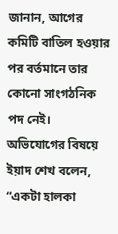জানান, আগের কমিটি বাতিল হওয়ার পর বর্তমানে তার কোনো সাংগঠনিক পদ নেই।
অভিযোগের বিষয়ে ইয়াদ শেখ বলেন, “একটা হালকা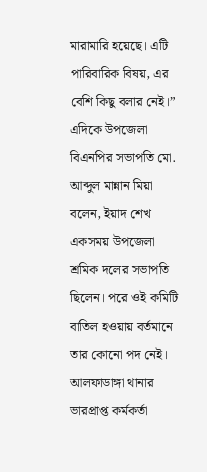মারামারি হয়েছে। এটি পারিবারিক বিষয়, এর বেশি কিছু বলার নেই।”
এদিকে উপজেলা বিএনপির সভাপতি মো. আব্দুল মান্নান মিয়া বলেন, ইয়াদ শেখ একসময় উপজেলা শ্রমিক দলের সভাপতি ছিলেন। পরে ওই কমিটি বাতিল হওয়ায় বর্তমানে তার কোনো পদ নেই।
আলফাডাঙ্গা থানার ভারপ্রাপ্ত কর্মকর্তা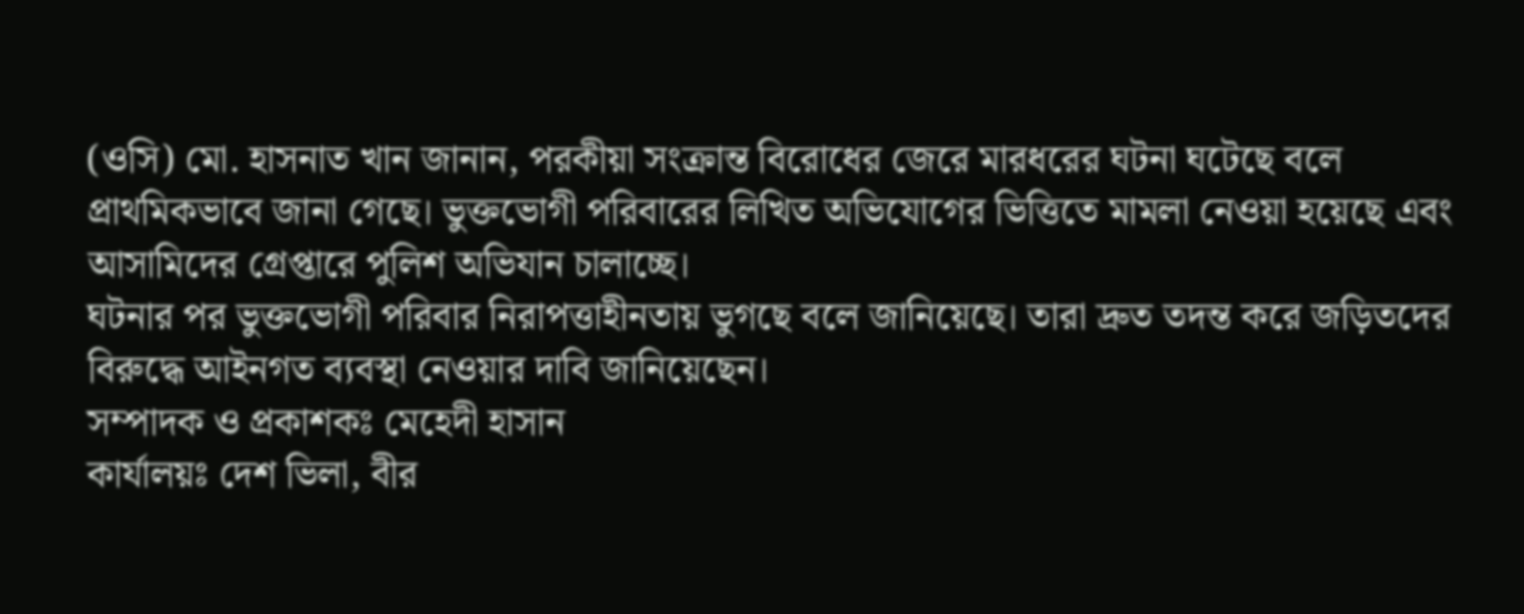(ওসি) মো. হাসনাত খান জানান, পরকীয়া সংক্রান্ত বিরোধের জেরে মারধরের ঘটনা ঘটেছে বলে প্রাথমিকভাবে জানা গেছে। ভুক্তভোগী পরিবারের লিখিত অভিযোগের ভিত্তিতে মামলা নেওয়া হয়েছে এবং আসামিদের গ্রেপ্তারে পুলিশ অভিযান চালাচ্ছে।
ঘটনার পর ভুক্তভোগী পরিবার নিরাপত্তাহীনতায় ভুগছে বলে জানিয়েছে। তারা দ্রুত তদন্ত করে জড়িতদের বিরুদ্ধে আইনগত ব্যবস্থা নেওয়ার দাবি জানিয়েছেন।
সম্পাদক ও প্রকাশকঃ মেহেদী হাসান
কার্যালয়ঃ দেশ ভিলা, বীর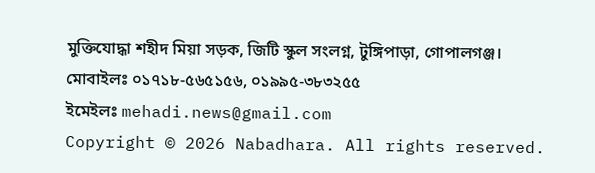মুক্তিযোদ্ধা শহীদ মিয়া সড়ক, জিটি স্কুল সংলগ্ন, টুঙ্গিপাড়া, গোপালগঞ্জ।
মোবাইলঃ ০১৭১৮-৫৬৫১৫৬, ০১৯৯৫-৩৮৩২৫৫
ইমেইলঃ mehadi.news@gmail.com
Copyright © 2026 Nabadhara. All rights reserved.